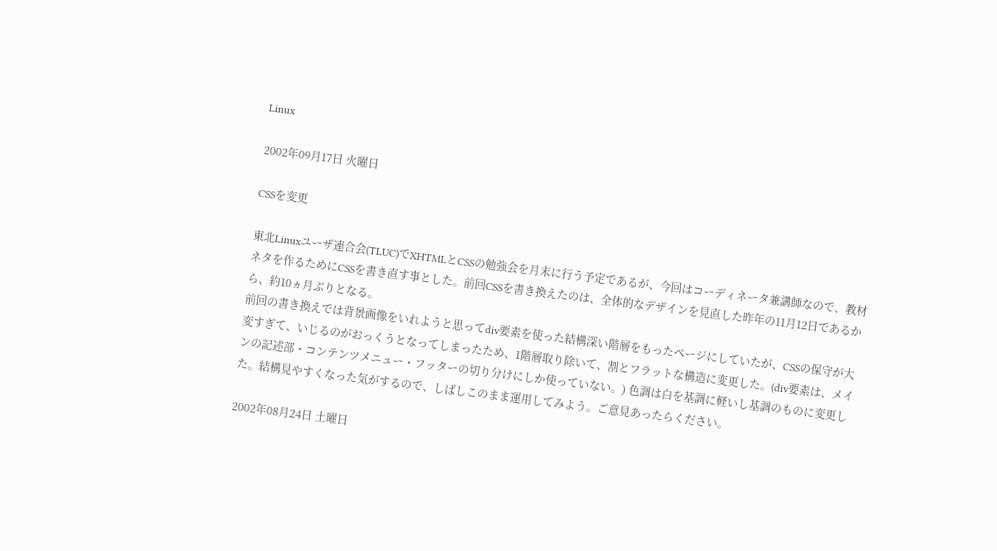Linux

2002年09月17日 火曜日

CSSを変更

東北Linuxユーザ連合会(TLUC)でXHTMLとCSSの勉強会を月末に行う予定であるが、今回はコーディネータ兼講師なので、教材ネタを作るためにCSSを書き直す事とした。前回CSSを書き換えたのは、全体的なデザインを見直した昨年の11月12日であるから、約10ヵ月ぶりとなる。
前回の書き換えでは背景画像をいれようと思ってdiv要素を使った結構深い階層をもったページにしていたが、CSSの保守が大変すぎて、いじるのがおっくうとなってしまったため、1階層取り除いて、割とフラットな構造に変更した。(div要素は、メインの記述部・コンテンツメニュー・フッターの切り分けにしか使っていない。) 色調は白を基調に軽いし基調のものに変更した。結構見やすくなった気がするので、しばしこのまま運用してみよう。ご意見あったらください。

2002年08月24日 土曜日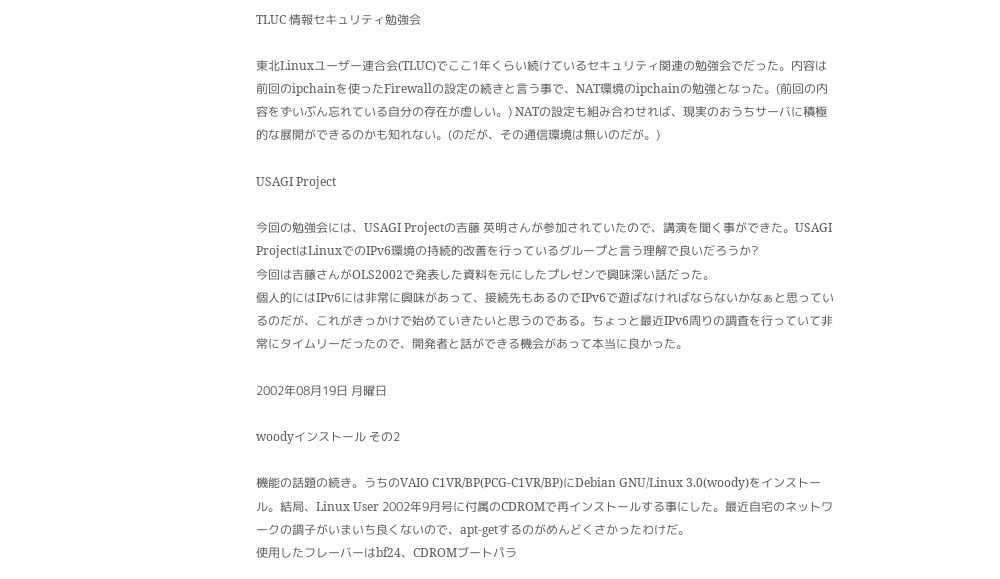TLUC 情報セキュリティ勉強会

東北Linuxユーザー連合会(TLUC)でここ1年くらい続けているセキュリティ関連の勉強会でだった。内容は前回のipchainを使ったFirewallの設定の続きと言う事で、NAT環境のipchainの勉強となった。(前回の内容をずいぶん忘れている自分の存在が虚しい。) NATの設定も組み合わせれば、現実のおうちサーバに積極的な展開ができるのかも知れない。(のだが、その通信環境は無いのだが。)

USAGI Project

今回の勉強会には、USAGI Projectの吉藤 英明さんが参加されていたので、講演を聞く事ができた。USAGI ProjectはLinuxでのIPv6環境の持続的改善を行っているグループと言う理解で良いだろうか?
今回は吉藤さんがOLS2002で発表した資料を元にしたプレゼンで興味深い話だった。
個人的にはIPv6には非常に興味があって、接続先もあるのでIPv6で遊ばなければならないかなぁと思っているのだが、これがきっかけで始めていきたいと思うのである。ちょっと最近IPv6周りの調査を行っていて非常にタイムリーだったので、開発者と話ができる機会があって本当に良かった。

2002年08月19日 月曜日

woodyインストール その2

機能の話題の続き。うちのVAIO C1VR/BP(PCG-C1VR/BP)にDebian GNU/Linux 3.0(woody)をインストール。結局、Linux User 2002年9月号に付属のCDROMで再インストールする事にした。最近自宅のネットワークの調子がいまいち良くないので、apt-getするのがめんどくさかったわけだ。
使用したフレーバーはbf24、CDROMブートパラ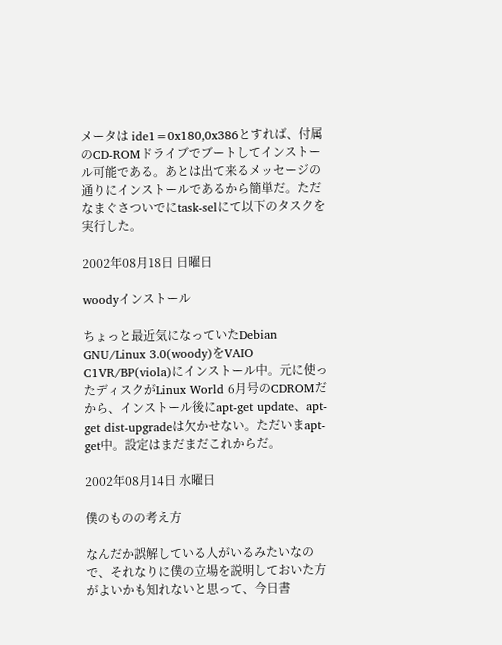メータは ide1=0x180,0x386とすれば、付属のCD-ROMドライブでブートしてインストール可能である。あとは出て来るメッセージの通りにインストールであるから簡単だ。ただなまぐさついでにtask-selにて以下のタスクを実行した。

2002年08月18日 日曜日

woodyインストール

ちょっと最近気になっていたDebian GNU/Linux 3.0(woody)をVAIO C1VR/BP(viola)にインストール中。元に使ったディスクがLinux World 6月号のCDROMだから、インストール後にapt-get update、apt-get dist-upgradeは欠かせない。ただいまapt-get中。設定はまだまだこれからだ。

2002年08月14日 水曜日

僕のものの考え方

なんだか誤解している人がいるみたいなので、それなりに僕の立場を説明しておいた方がよいかも知れないと思って、今日書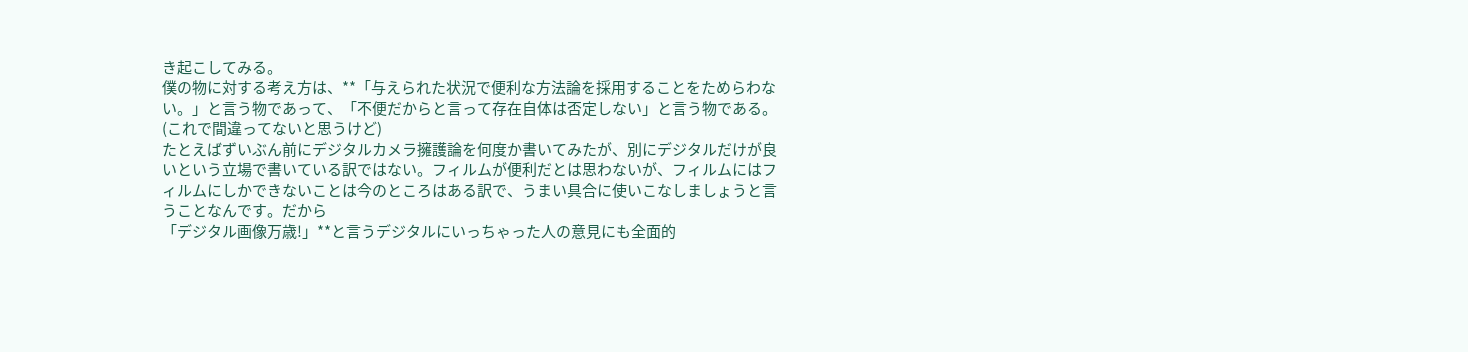き起こしてみる。
僕の物に対する考え方は、**「与えられた状況で便利な方法論を採用することをためらわない。」と言う物であって、「不便だからと言って存在自体は否定しない」と言う物である。(これで間違ってないと思うけど)
たとえばずいぶん前にデジタルカメラ擁護論を何度か書いてみたが、別にデジタルだけが良いという立場で書いている訳ではない。フィルムが便利だとは思わないが、フィルムにはフィルムにしかできないことは今のところはある訳で、うまい具合に使いこなしましょうと言うことなんです。だから
「デジタル画像万歳!」**と言うデジタルにいっちゃった人の意見にも全面的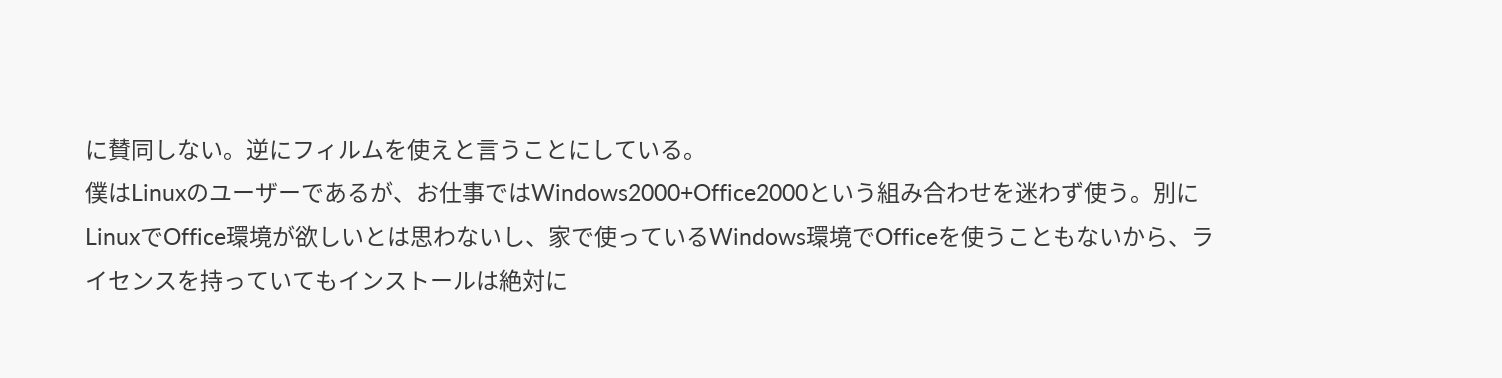に賛同しない。逆にフィルムを使えと言うことにしている。
僕はLinuxのユーザーであるが、お仕事ではWindows2000+Office2000という組み合わせを迷わず使う。別にLinuxでOffice環境が欲しいとは思わないし、家で使っているWindows環境でOfficeを使うこともないから、ライセンスを持っていてもインストールは絶対に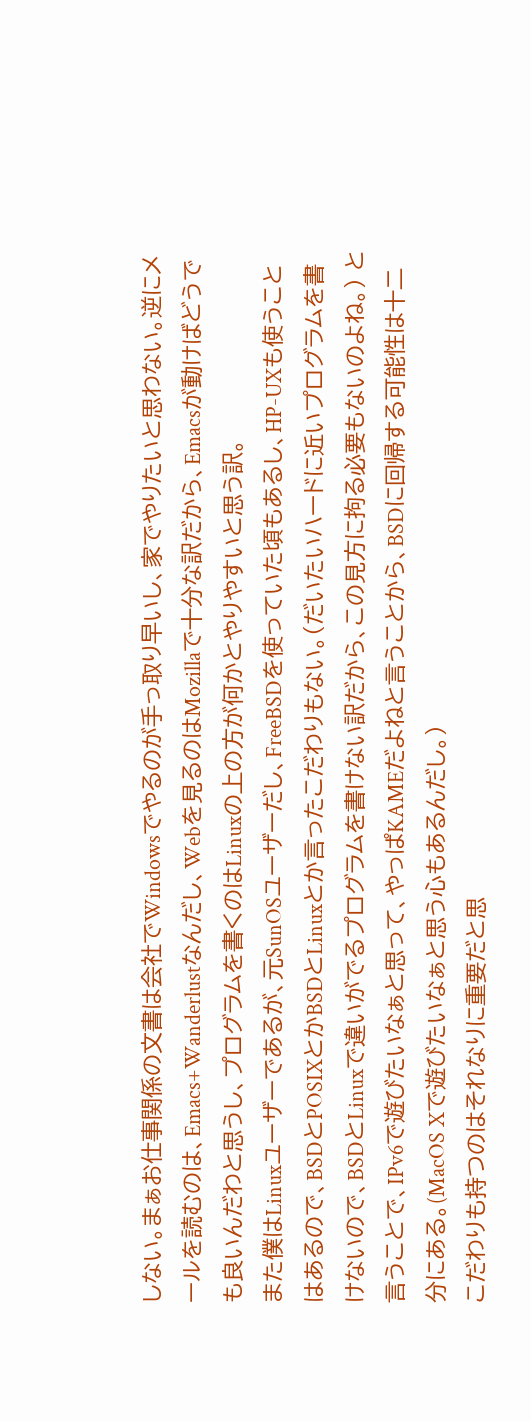しない。まぁお仕事関係の文書は会社でWindowsでやるのが手っ取り早いし、家でやりたいと思わない。逆にメールを読むのは、Emacs+Wanderlustなんだし、Webを見るのはMozillaで十分な訳だから、Emacsが動けばどうでも良いんだわと思うし、プログラムを書くのはLinuxの上の方が何かとやりやすいと思う訳。
また僕はLinuxユーザーであるが、元SunOSユーザーだし、FreeBSDを使っていた頃もあるし、HP-UXも使うことはあるので、BSDとPOSIXとかBSDとLinuxとか言ったこだわりもない。(だいたいハードに近いプログラムを書けないので、BSDとLinuxで違いがでるプログラムを書けない訳だから、この見方に拘る必要もないのよね。) と言うことで、IPv6で遊びたいなぁと思って、やっぱKAMEだよねと言うことから、BSDに回帰する可能性は十二分にある。(MacOS Xで遊びたいなぁと思う心もあるんだし。)
こだわりも持つのはそれなりに重要だと思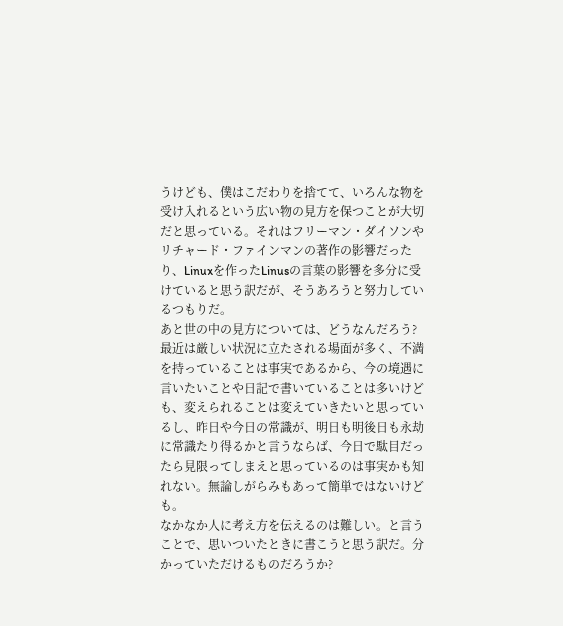うけども、僕はこだわりを捨てて、いろんな物を受け入れるという広い物の見方を保つことが大切だと思っている。それはフリーマン・ダイソンやリチャード・ファインマンの著作の影響だったり、Linuxを作ったLinusの言葉の影響を多分に受けていると思う訳だが、そうあろうと努力しているつもりだ。
あと世の中の見方については、どうなんだろう? 最近は厳しい状況に立たされる場面が多く、不満を持っていることは事実であるから、今の境遇に言いたいことや日記で書いていることは多いけども、変えられることは変えていきたいと思っているし、昨日や今日の常識が、明日も明後日も永劫に常識たり得るかと言うならば、今日で駄目だったら見限ってしまえと思っているのは事実かも知れない。無論しがらみもあって簡単ではないけども。
なかなか人に考え方を伝えるのは難しい。と言うことで、思いついたときに書こうと思う訳だ。分かっていただけるものだろうか?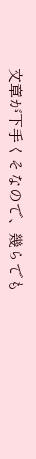文章が下手くそなので、幾らでも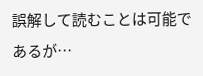誤解して読むことは可能であるが…